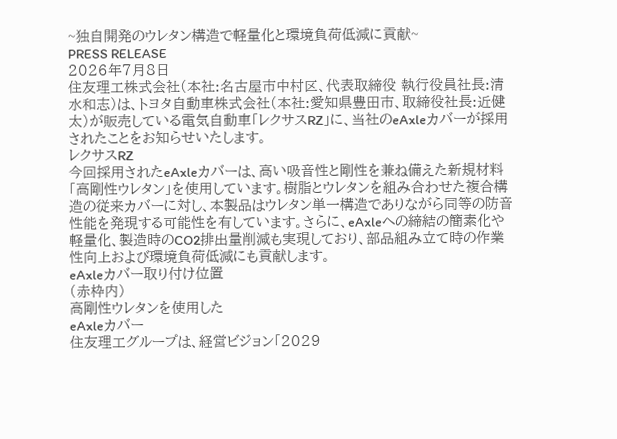~独自開発のウレタン構造で軽量化と環境負荷低減に貢献~
PRESS RELEASE
2026年7月8日
住友理工株式会社(本社:名古屋市中村区、代表取締役 執行役員社長:清水和志)は、トヨタ自動車株式会社(本社:愛知県豊田市、取締役社長:近健太)が販売している電気自動車「レクサスRZ」に、当社のeAxleカバーが採用されたことをお知らせいたします。
レクサスRZ
今回採用されたeAxleカバーは、高い吸音性と剛性を兼ね備えた新規材料「高剛性ウレタン」を使用しています。樹脂とウレタンを組み合わせた複合構造の従来カバーに対し、本製品はウレタン単一構造でありながら同等の防音性能を発現する可能性を有しています。さらに、eAxleへの締結の簡素化や軽量化、製造時のCO2排出量削減も実現しており、部品組み立て時の作業性向上および環境負荷低減にも貢献します。
eAxleカバー取り付け位置
(赤枠内)
高剛性ウレタンを使用した
eAxleカバー
住友理工グループは、経営ビジョン「2029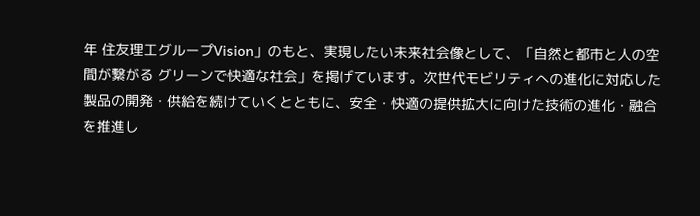年 住友理工グループVision」のもと、実現したい未来社会像として、「自然と都市と人の空間が繋がる グリーンで快適な社会」を掲げています。次世代モビリティへの進化に対応した製品の開発・供給を続けていくとともに、安全・快適の提供拡大に向けた技術の進化・融合を推進し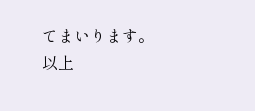てまいります。
以上